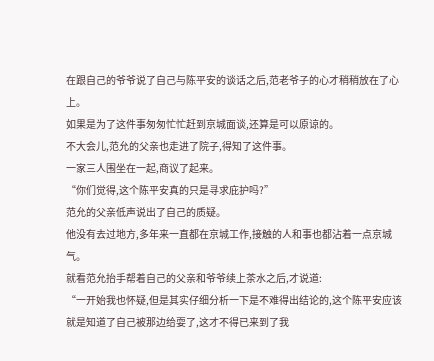在跟自己的爷爷说了自己与陈平安的谈话之后,范老爷子的心才稍稍放在了心上。
如果是为了这件事匆匆忙忙赶到京城面谈,还算是可以原谅的。
不大会儿,范允的父亲也走进了院子,得知了这件事。
一家三人围坐在一起,商议了起来。
“你们觉得,这个陈平安真的只是寻求庇护吗?”
范允的父亲低声说出了自己的质疑。
他没有去过地方,多年来一直都在京城工作,接触的人和事也都沾着一点京城气。
就看范允抬手帮着自己的父亲和爷爷续上茶水之后,才说道:
“一开始我也怀疑,但是其实仔细分析一下是不难得出结论的,这个陈平安应该就是知道了自己被那边给耍了,这才不得已来到了我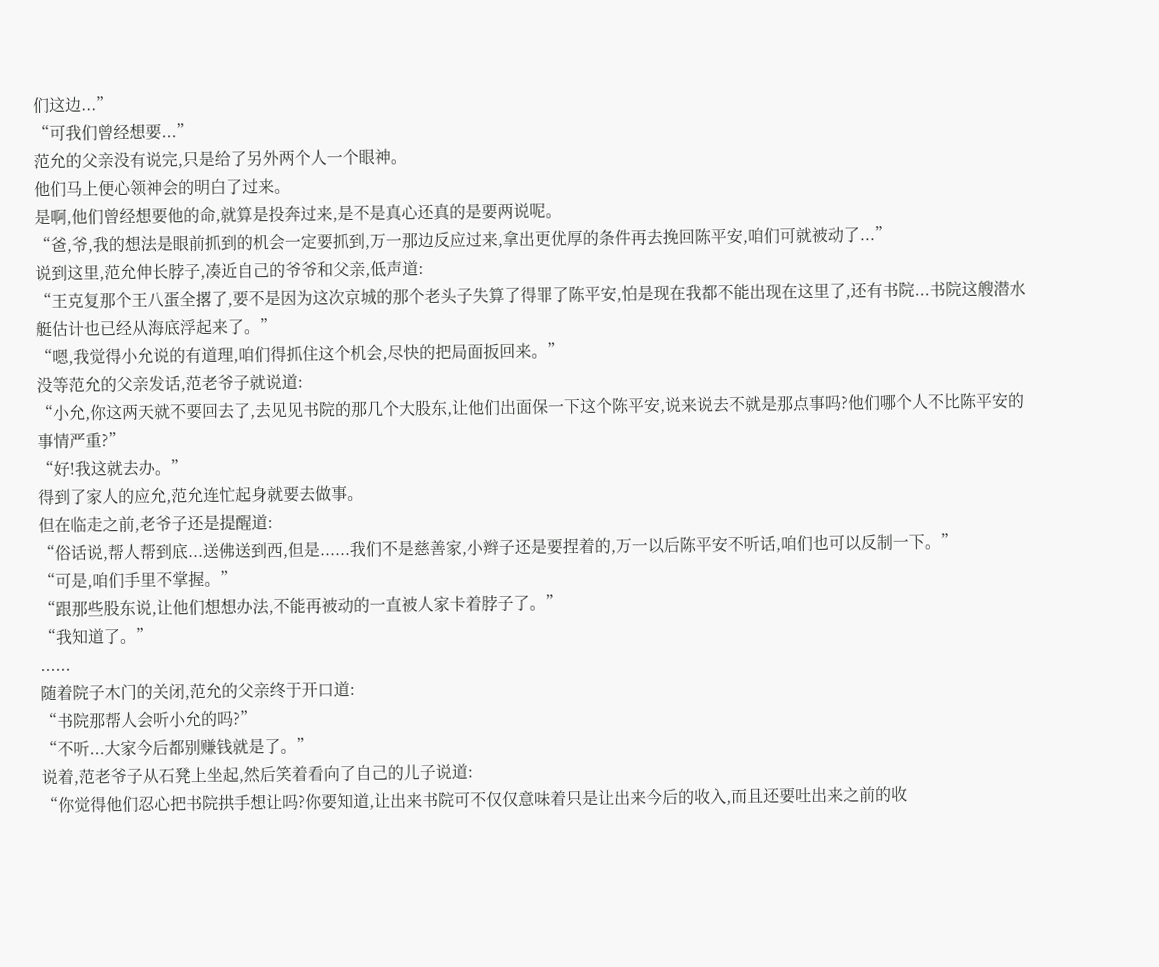们这边...”
“可我们曾经想要...”
范允的父亲没有说完,只是给了另外两个人一个眼神。
他们马上便心领神会的明白了过来。
是啊,他们曾经想要他的命,就算是投奔过来,是不是真心还真的是要两说呢。
“爸,爷,我的想法是眼前抓到的机会一定要抓到,万一那边反应过来,拿出更优厚的条件再去挽回陈平安,咱们可就被动了...”
说到这里,范允伸长脖子,凑近自己的爷爷和父亲,低声道:
“王克复那个王八蛋全撂了,要不是因为这次京城的那个老头子失算了得罪了陈平安,怕是现在我都不能出现在这里了,还有书院...书院这艘潜水艇估计也已经从海底浮起来了。”
“嗯,我觉得小允说的有道理,咱们得抓住这个机会,尽快的把局面扳回来。”
没等范允的父亲发话,范老爷子就说道:
“小允,你这两天就不要回去了,去见见书院的那几个大股东,让他们出面保一下这个陈平安,说来说去不就是那点事吗?他们哪个人不比陈平安的事情严重?”
“好!我这就去办。”
得到了家人的应允,范允连忙起身就要去做事。
但在临走之前,老爷子还是提醒道:
“俗话说,帮人帮到底...送佛送到西,但是......我们不是慈善家,小辫子还是要捏着的,万一以后陈平安不听话,咱们也可以反制一下。”
“可是,咱们手里不掌握。”
“跟那些股东说,让他们想想办法,不能再被动的一直被人家卡着脖子了。”
“我知道了。”
......
随着院子木门的关闭,范允的父亲终于开口道:
“书院那帮人会听小允的吗?”
“不听...大家今后都别赚钱就是了。”
说着,范老爷子从石凳上坐起,然后笑着看向了自己的儿子说道:
“你觉得他们忍心把书院拱手想让吗?你要知道,让出来书院可不仅仅意味着只是让出来今后的收入,而且还要吐出来之前的收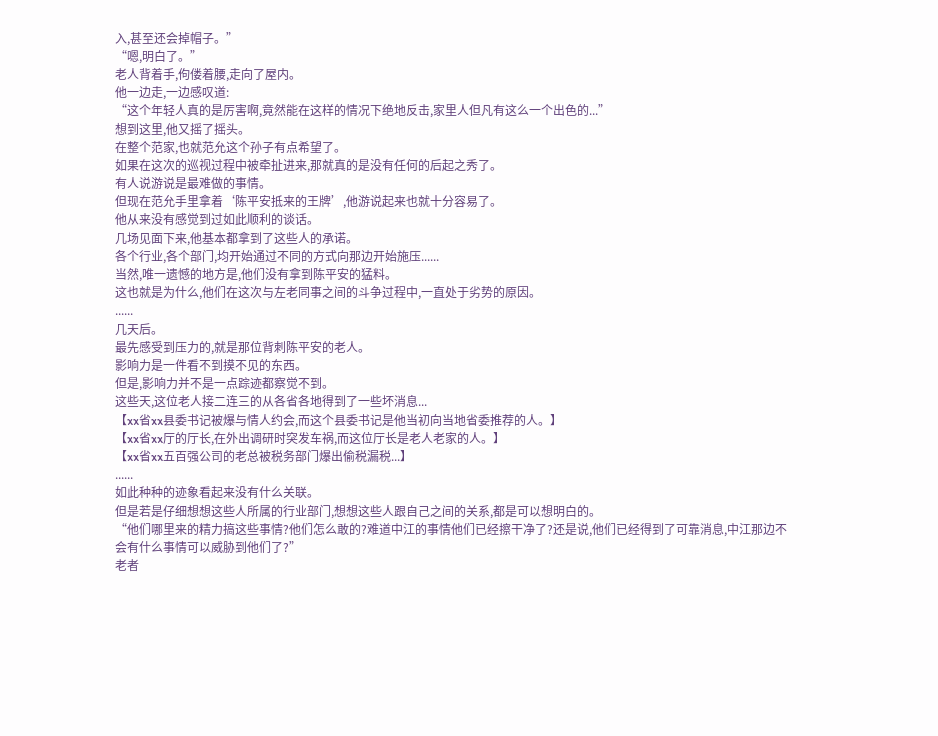入,甚至还会掉帽子。”
“嗯,明白了。”
老人背着手,佝偻着腰,走向了屋内。
他一边走,一边感叹道:
“这个年轻人真的是厉害啊,竟然能在这样的情况下绝地反击,家里人但凡有这么一个出色的...”
想到这里,他又摇了摇头。
在整个范家,也就范允这个孙子有点希望了。
如果在这次的巡视过程中被牵扯进来,那就真的是没有任何的后起之秀了。
有人说游说是最难做的事情。
但现在范允手里拿着‘陈平安抵来的王牌’,他游说起来也就十分容易了。
他从来没有感觉到过如此顺利的谈话。
几场见面下来,他基本都拿到了这些人的承诺。
各个行业,各个部门,均开始通过不同的方式向那边开始施压......
当然,唯一遗憾的地方是,他们没有拿到陈平安的猛料。
这也就是为什么,他们在这次与左老同事之间的斗争过程中,一直处于劣势的原因。
......
几天后。
最先感受到压力的,就是那位背刺陈平安的老人。
影响力是一件看不到摸不见的东西。
但是,影响力并不是一点踪迹都察觉不到。
这些天,这位老人接二连三的从各省各地得到了一些坏消息...
【xx省xx县委书记被爆与情人约会,而这个县委书记是他当初向当地省委推荐的人。】
【xx省xx厅的厅长,在外出调研时突发车祸,而这位厅长是老人老家的人。】
【xx省xx五百强公司的老总被税务部门爆出偷税漏税...】
......
如此种种的迹象看起来没有什么关联。
但是若是仔细想想这些人所属的行业部门,想想这些人跟自己之间的关系,都是可以想明白的。
“他们哪里来的精力搞这些事情?他们怎么敢的?难道中江的事情他们已经擦干净了?还是说,他们已经得到了可靠消息,中江那边不会有什么事情可以威胁到他们了?”
老者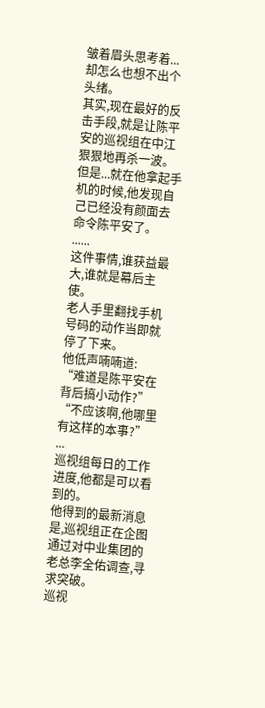皱着眉头思考着...
却怎么也想不出个头绪。
其实,现在最好的反击手段,就是让陈平安的巡视组在中江狠狠地再杀一波。
但是...就在他拿起手机的时候,他发现自己已经没有颜面去命令陈平安了。
......
这件事情,谁获益最大,谁就是幕后主使。
老人手里翻找手机号码的动作当即就停了下来。
他低声喃喃道:
“难道是陈平安在背后搞小动作?”
“不应该啊,他哪里有这样的本事?”
...
巡视组每日的工作进度,他都是可以看到的。
他得到的最新消息是,巡视组正在企图通过对中业集团的老总李全佑调查,寻求突破。
巡视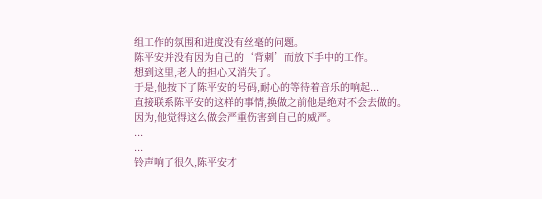组工作的氛围和进度没有丝毫的问题。
陈平安并没有因为自己的‘背刺’而放下手中的工作。
想到这里,老人的担心又消失了。
于是,他按下了陈平安的号码,耐心的等待着音乐的响起...
直接联系陈平安的这样的事情,换做之前他是绝对不会去做的。
因为,他觉得这么做会严重伤害到自己的威严。
...
...
铃声响了很久,陈平安才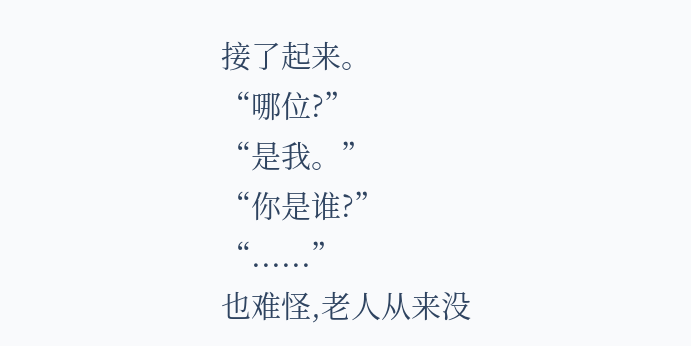接了起来。
“哪位?”
“是我。”
“你是谁?”
“......”
也难怪,老人从来没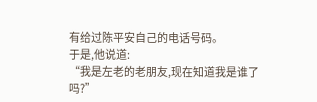有给过陈平安自己的电话号码。
于是,他说道:
“我是左老的老朋友,现在知道我是谁了吗?”